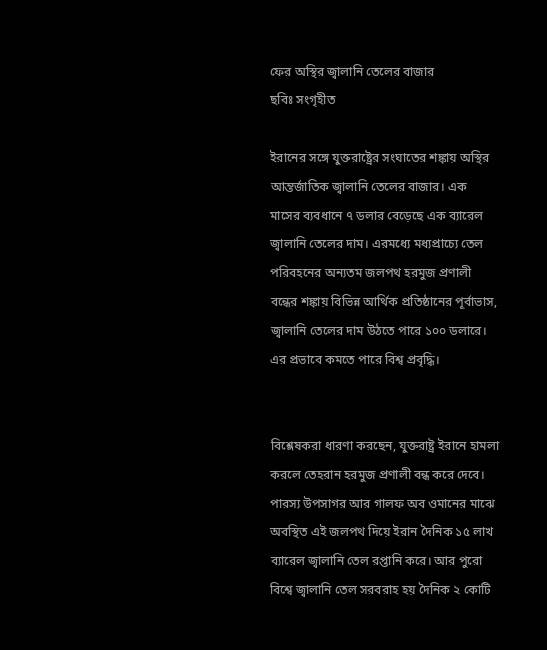ফের অস্থির জ্বালানি তেলের বাজার
ছবিঃ সংগৃহীত

ইরানের সঙ্গে যুক্তরাষ্ট্রের সংঘাতের শঙ্কায় অস্থির আন্তর্জাতিক জ্বালানি তেলের বাজার। এক মাসের ব্যবধানে ৭ ডলার বেড়েছে এক ব্যারেল জ্বালানি তেলের দাম। এরমধ্যে মধ্যপ্রাচ্যে তেল পরিবহনের অন্যতম জলপথ হরমুজ প্রণালী বন্ধের শঙ্কায় বিভিন্ন আর্থিক প্রতিষ্ঠানের পূর্বাভাস, জ্বালানি তেলের দাম উঠতে পারে ১০০ ডলারে। এর প্রভাবে কমতে পারে বিশ্ব প্রবৃদ্ধি।


বিশ্লেষকরা ধারণা করছেন, যুক্তরাষ্ট্র ইরানে হামলা করলে তেহরান হরমুজ প্রণালী বন্ধ করে দেবে। পারস্য উপসাগর আর গালফ অব ওমানের মাঝে অবস্থিত এই জলপথ দিয়ে ইরান দৈনিক ১৫ লাখ ব্যারেল জ্বালানি তেল রপ্তানি করে। আর পুরো বিশ্বে জ্বালানি তেল সরবরাহ হয় দৈনিক ২ কোটি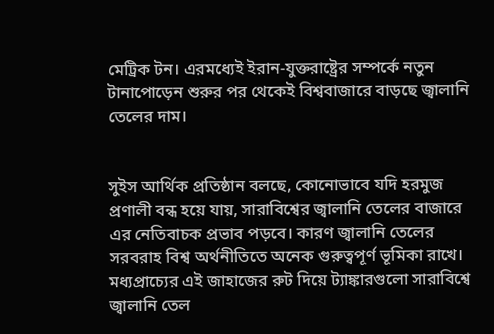মেট্রিক টন। এরমধ্যেই ইরান-যুক্তরাষ্ট্রের সম্পর্কে নতুন টানাপোড়েন শুরুর পর থেকেই বিশ্ববাজারে বাড়ছে জ্বালানি তেলের দাম।


সুইস আর্থিক প্রতিষ্ঠান বলছে, কোনোভাবে যদি হরমুজ প্রণালী বন্ধ হয়ে যায়, সারাবিশ্বের জ্বালানি তেলের বাজারে এর নেতিবাচক প্রভাব পড়বে। কারণ জ্বালানি তেলের সরবরাহ বিশ্ব অর্থনীতিতে অনেক গুরুত্বপূর্ণ ভূমিকা রাখে। মধ্যপ্রাচ্যের এই জাহাজের রুট দিয়ে ট্যাঙ্কারগুলো সারাবিশ্বে জ্বালানি তেল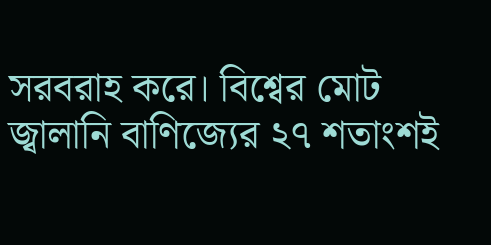সরবরাহ করে। বিশ্বের মোট জ্বালানি বাণিজ্যের ২৭ শতাংশই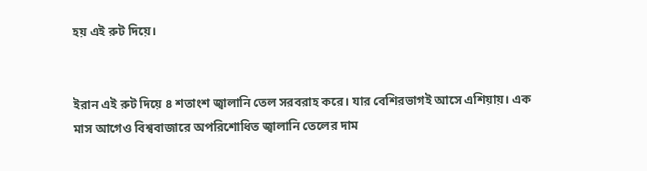হয় এই রুট দিয়ে।


ইরান এই রুট দিয়ে ৪ শতাংশ জ্বালানি তেল সরবরাহ করে। যার বেশিরভাগই আসে এশিয়ায়। এক মাস আগেও বিশ্ববাজারে অপরিশোধিত জ্বালানি তেলের দাম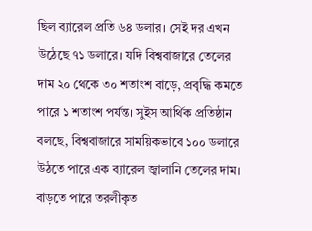ছিল ব্যারেল প্রতি ৬৪ ডলার। সেই দর এখন উঠেছে ৭১ ডলারে। যদি বিশ্ববাজারে তেলের দাম ২০ থেকে ৩০ শতাংশ বাড়ে, প্রবৃদ্ধি কমতে পারে ১ শতাংশ পর্যন্ত। সুইস আর্থিক প্রতিষ্ঠান বলছে, বিশ্ববাজারে সাময়িকভাবে ১০০ ডলারে উঠতে পারে এক ব্যারেল জ্বালানি তেলের দাম। বাড়তে পারে তরলীকৃত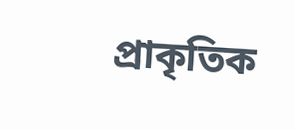প্রাকৃতিক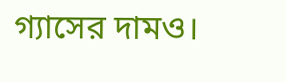গ্যাসের দামও।